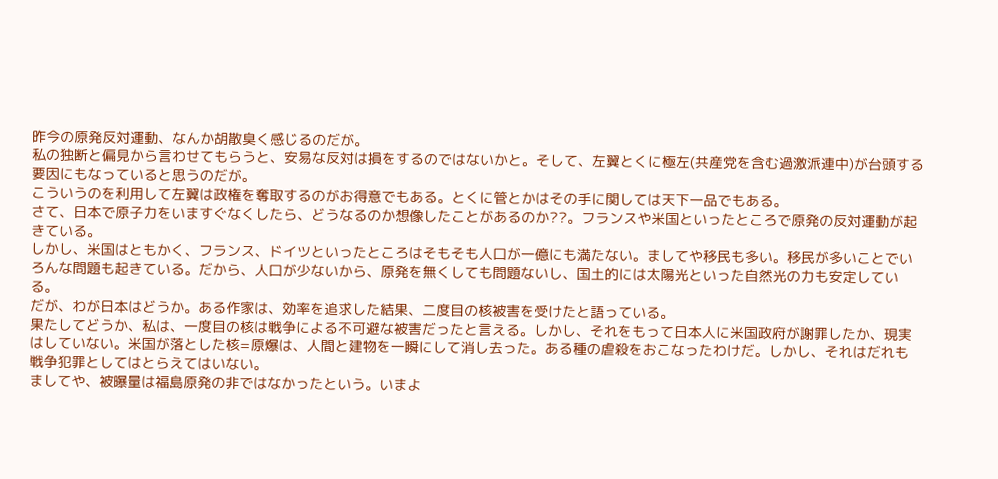昨今の原発反対運動、なんか胡散臭く感じるのだが。
私の独断と偏見から言わせてもらうと、安易な反対は損をするのではないかと。そして、左翼とくに極左(共産党を含む過激派連中)が台頭する要因にもなっていると思うのだが。
こういうのを利用して左翼は政権を奪取するのがお得意でもある。とくに管とかはその手に関しては天下一品でもある。
さて、日本で原子力をいますぐなくしたら、どうなるのか想像したことがあるのか??。フランスや米国といったところで原発の反対運動が起きている。
しかし、米国はともかく、フランス、ドイツといったところはそもそも人口が一億にも満たない。ましてや移民も多い。移民が多いことでいろんな問題も起きている。だから、人口が少ないから、原発を無くしても問題ないし、国土的には太陽光といった自然光の力も安定している。
だが、わが日本はどうか。ある作家は、効率を追求した結果、二度目の核被害を受けたと語っている。
果たしてどうか、私は、一度目の核は戦争による不可避な被害だったと言える。しかし、それをもって日本人に米国政府が謝罪したか、現実はしていない。米国が落とした核=原爆は、人間と建物を一瞬にして消し去った。ある種の虐殺をおこなったわけだ。しかし、それはだれも戦争犯罪としてはとらえてはいない。
ましてや、被曝量は福島原発の非ではなかったという。いまよ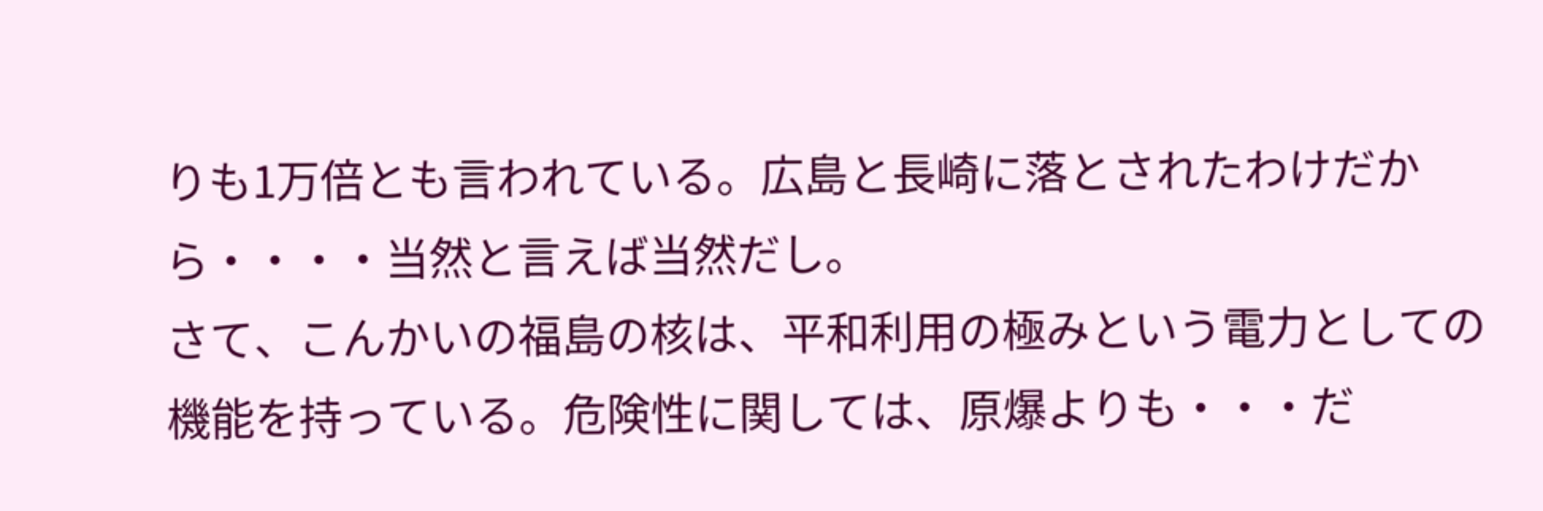りも1万倍とも言われている。広島と長崎に落とされたわけだから・・・・当然と言えば当然だし。
さて、こんかいの福島の核は、平和利用の極みという電力としての機能を持っている。危険性に関しては、原爆よりも・・・だ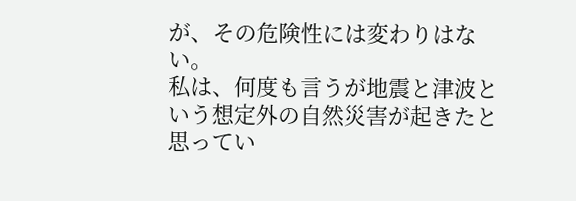が、その危険性には変わりはない。
私は、何度も言うが地震と津波という想定外の自然災害が起きたと思ってい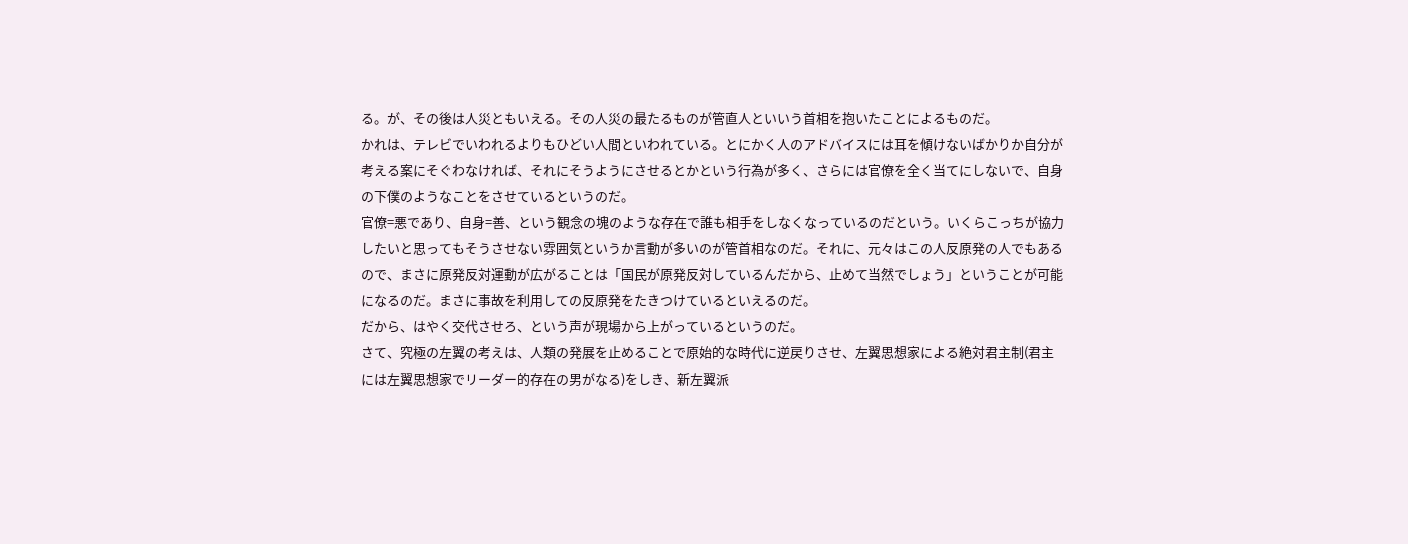る。が、その後は人災ともいえる。その人災の最たるものが管直人といいう首相を抱いたことによるものだ。
かれは、テレビでいわれるよりもひどい人間といわれている。とにかく人のアドバイスには耳を傾けないばかりか自分が考える案にそぐわなければ、それにそうようにさせるとかという行為が多く、さらには官僚を全く当てにしないで、自身の下僕のようなことをさせているというのだ。
官僚=悪であり、自身=善、という観念の塊のような存在で誰も相手をしなくなっているのだという。いくらこっちが協力したいと思ってもそうさせない雰囲気というか言動が多いのが管首相なのだ。それに、元々はこの人反原発の人でもあるので、まさに原発反対運動が広がることは「国民が原発反対しているんだから、止めて当然でしょう」ということが可能になるのだ。まさに事故を利用しての反原発をたきつけているといえるのだ。
だから、はやく交代させろ、という声が現場から上がっているというのだ。
さて、究極の左翼の考えは、人類の発展を止めることで原始的な時代に逆戻りさせ、左翼思想家による絶対君主制(君主には左翼思想家でリーダー的存在の男がなる)をしき、新左翼派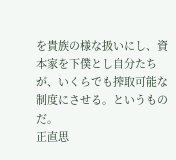を貴族の様な扱いにし、資本家を下僕とし自分たちが、いくらでも搾取可能な制度にさせる。というものだ。
正直思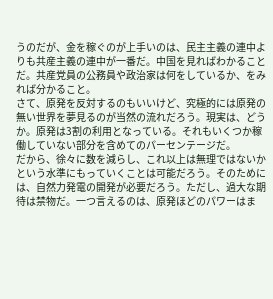うのだが、金を稼ぐのが上手いのは、民主主義の連中よりも共産主義の連中が一番だ。中国を見ればわかることだ。共産党員の公務員や政治家は何をしているか、をみれば分かること。
さて、原発を反対するのもいいけど、究極的には原発の無い世界を夢見るのが当然の流れだろう。現実は、どうか。原発は3割の利用となっている。それもいくつか稼働していない部分を含めてのパーセンテージだ。
だから、徐々に数を減らし、これ以上は無理ではないかという水準にもっていくことは可能だろう。そのためには、自然力発電の開発が必要だろう。ただし、過大な期待は禁物だ。一つ言えるのは、原発ほどのパワーはま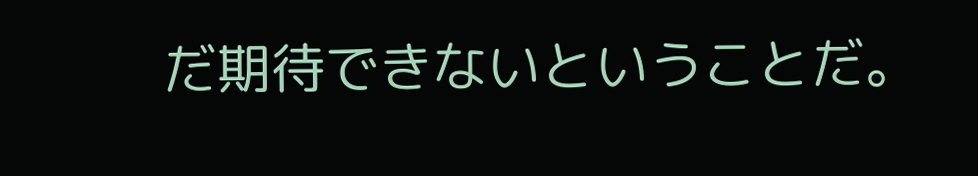だ期待できないということだ。